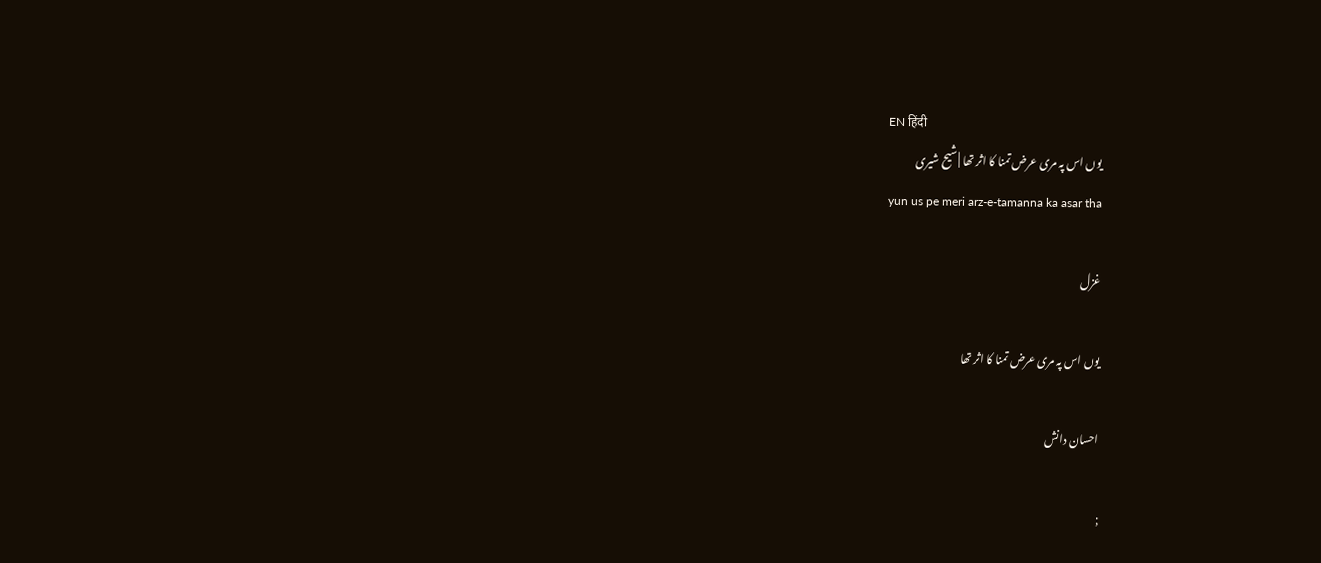EN हिंदी
یوں اس پہ مری عرض تمنا کا اثر تھا | شیح شیری
yun us pe meri arz-e-tamanna ka asar tha

غزل

یوں اس پہ مری عرض تمنا کا اثر تھا

احسان دانش

;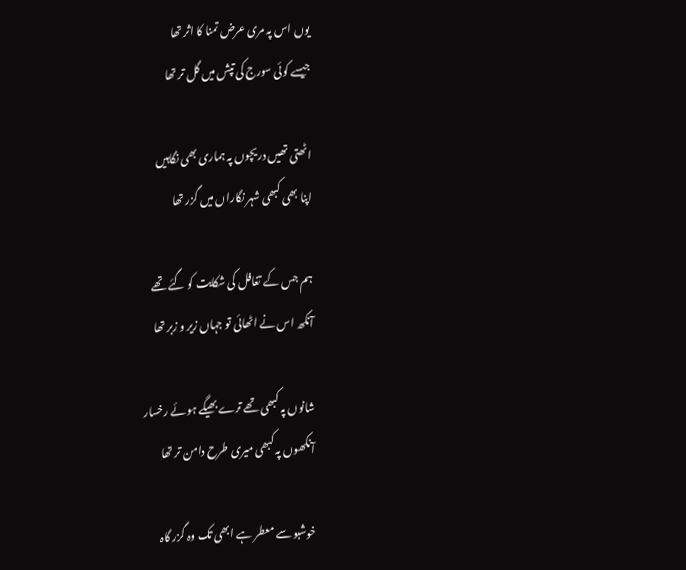یوں اس پہ مری عرض تمنا کا اثر تھا
جیسے کوئی سورج کی تپش میں گل تر تھا

اٹھتی تھیں دریچوں پہ ہماری بھی نگاہیں
اپنا بھی کبھی شہر نگاراں میں گزر تھا

ہم جس کے تغافل کی شکایت کو گئے تھے
آنکھ اس نے اٹھائی تو جہاں زیر و زبر تھا

شانوں پہ کبھی تھے ترے بھیگے ہوئے رخسار
آنکھوں پہ کبھی میری طرح دامن تر تھا

خوشبو سے معطر ہے ابھی تک وہ گزر گاہ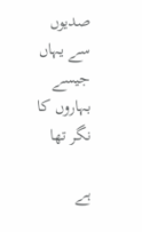صدیوں سے یہاں جیسے بہاروں کا نگر تھا

ہے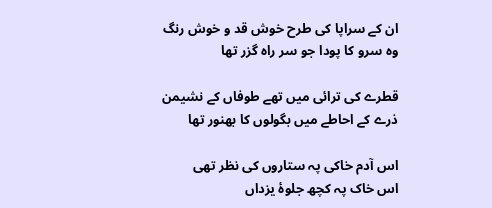ان کے سراپا کی طرح خوش قد و خوش رنگ
وہ سرو کا پودا جو سر راہ گزر تھا

قطرے کی ترائی میں تھے طوفاں کے نشیمن
ذرے کے احاطے میں بگولوں کا بھنور تھا

اس آدم خاکی پہ ستاروں کی نظر تھی
اس خاک پہ کچھ جلوۂ‌ یزداں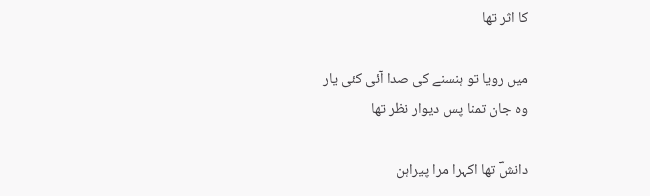کا اثر تھا

میں رویا تو ہنسنے کی صدا آئی کئی یار
وہ جان تمنا پس دیوار‌ نظر تھا

دانشؔ تھا اکہرا مرا پیراہن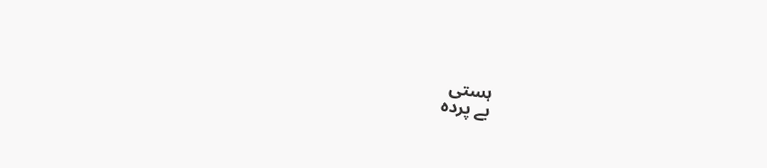ہستی
بے پردہ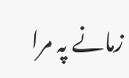زمانے پہ مرا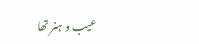عیب و ہنر تھا